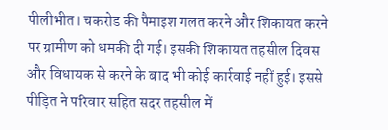पीलीभीत। चकरोड की पैमाइश गलत करने और शिकायत करने पर ग्रामीण को धमकी दी गई। इसकी शिकायत तहसील दिवस और विधायक से करने के बाद भी कोई कार्रवाई नहीं हुई। इससे पीड़ित ने परिवार सहित सदर तहसील में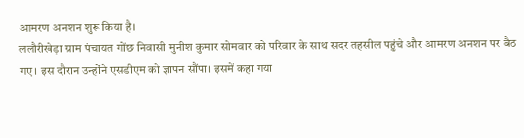आमरण अनशन शुरू किया है।
ललौरीखेड़ा ग्राम पंचायत गोंछ निवासी मुनीश कुमार सोमवार को परिवार के साथ सदर तहसील पहुंचे और आमरण अनशन पर बैठ गए। इस दौरान उन्होंने एसडीएम को ज्ञापन सौंपा। इसमें कहा गया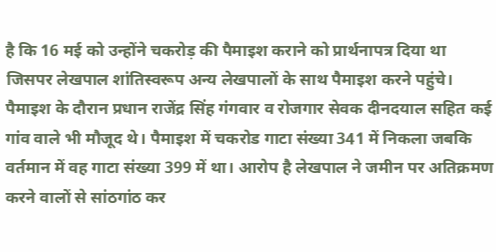है कि 16 मई को उन्होंने चकरोड़ की पैमाइश कराने को प्रार्थनापत्र दिया था जिसपर लेखपाल शांतिस्वरूप अन्य लेखपालों के साथ पैमाइश करने पहुंचे। पैमाइश के दौरान प्रधान राजेंद्र सिंह गंगवार व रोजगार सेवक दीनदयाल सहित कई गांव वाले भी मौजूद थे। पैमाइश में चकरोड गाटा संख्या 341 में निकला जबकि वर्तमान में वह गाटा संख्या 399 में था। आरोप है लेखपाल ने जमीन पर अतिक्रमण करने वालों से सांठगांठ कर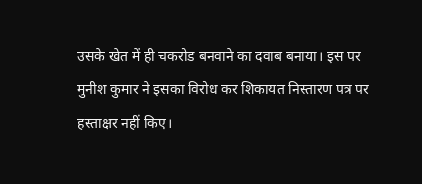उसके खेत में ही चकरोड बनवाने का दवाब बनाया। इस पर मुनीश कुमार ने इसका विरोध कर शिकायत निस्तारण पत्र पर हस्ताक्षर नहीं किए।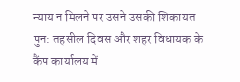न्याय न मिलने पर उसने उसकी शिकायत पुन: तहसील दिवस और शहर विधायक के कैंप कार्यालय में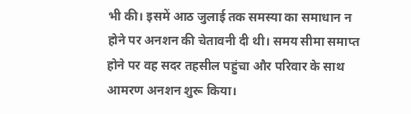भी की। इसमें आठ जुलाई तक समस्या का समाधान न होने पर अनशन की चेतावनी दी थी। समय सीमा समाप्त होने पर वह सदर तहसील पहुंचा और परिवार के साथ आमरण अनशन शुरू किया।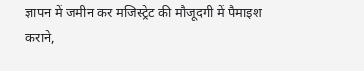ज्ञापन में जमीन कर मजिस्ट्रेट की मौजूदगी में पैमाइश कराने,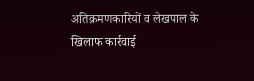अतिक्रमणकारियों व लेखपाल के खिलाफ कार्रवाई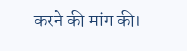करने की मांग की।